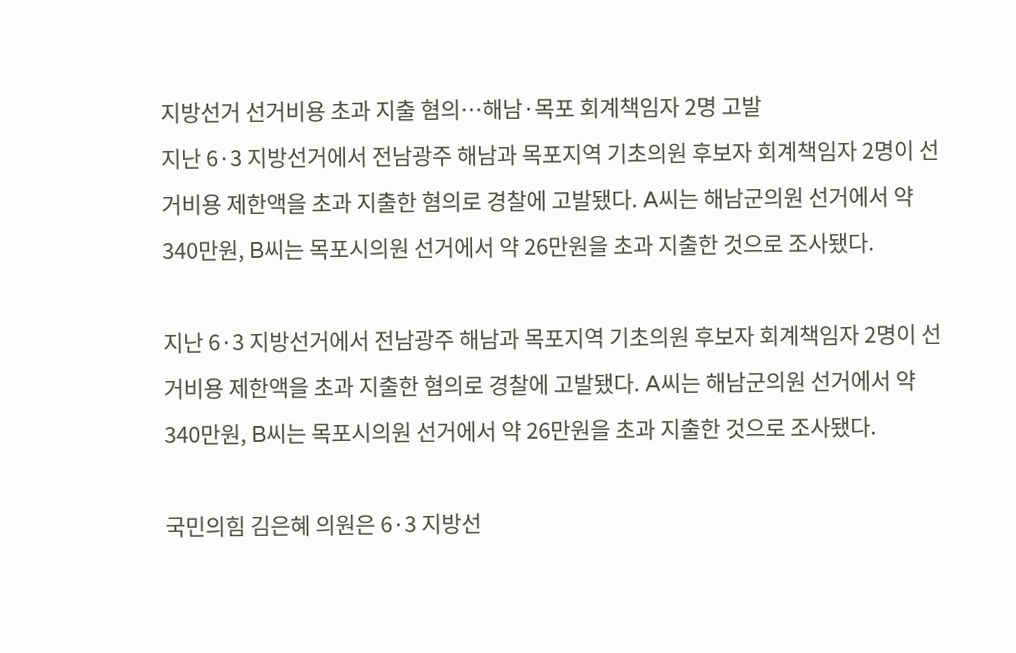지방선거 선거비용 초과 지출 혐의…해남·목포 회계책임자 2명 고발
지난 6·3 지방선거에서 전남광주 해남과 목포지역 기초의원 후보자 회계책임자 2명이 선거비용 제한액을 초과 지출한 혐의로 경찰에 고발됐다. A씨는 해남군의원 선거에서 약 340만원, B씨는 목포시의원 선거에서 약 26만원을 초과 지출한 것으로 조사됐다.

지난 6·3 지방선거에서 전남광주 해남과 목포지역 기초의원 후보자 회계책임자 2명이 선거비용 제한액을 초과 지출한 혐의로 경찰에 고발됐다. A씨는 해남군의원 선거에서 약 340만원, B씨는 목포시의원 선거에서 약 26만원을 초과 지출한 것으로 조사됐다.

국민의힘 김은혜 의원은 6·3 지방선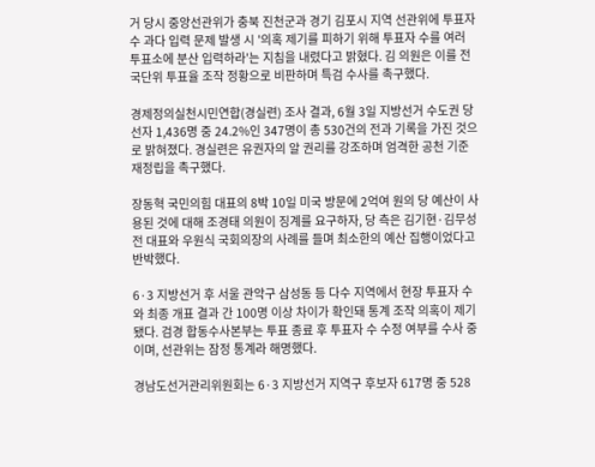거 당시 중앙선관위가 충북 진천군과 경기 김포시 지역 선관위에 투표자수 과다 입력 문제 발생 시 '의혹 제기를 피하기 위해 투표자 수를 여러 투표소에 분산 입력하라'는 지침을 내렸다고 밝혔다. 김 의원은 이를 전국단위 투표율 조작 정황으로 비판하며 특검 수사를 촉구했다.

경제정의실천시민연합(경실련) 조사 결과, 6월 3일 지방선거 수도권 당선자 1,436명 중 24.2%인 347명이 총 530건의 전과 기록을 가진 것으로 밝혀졌다. 경실련은 유권자의 알 권리를 강조하며 엄격한 공천 기준 재정립을 촉구했다.

장동혁 국민의힘 대표의 8박 10일 미국 방문에 2억여 원의 당 예산이 사용된 것에 대해 조경태 의원이 징계를 요구하자, 당 측은 김기현·김무성 전 대표와 우원식 국회의장의 사례를 들며 최소한의 예산 집행이었다고 반박했다.

6·3 지방선거 후 서울 관악구 삼성동 등 다수 지역에서 현장 투표자 수와 최종 개표 결과 간 100명 이상 차이가 확인돼 통계 조작 의혹이 제기됐다. 검경 합동수사본부는 투표 종료 후 투표자 수 수정 여부를 수사 중이며, 선관위는 잠정 통계라 해명했다.

경남도선거관리위원회는 6·3 지방선거 지역구 후보자 617명 중 528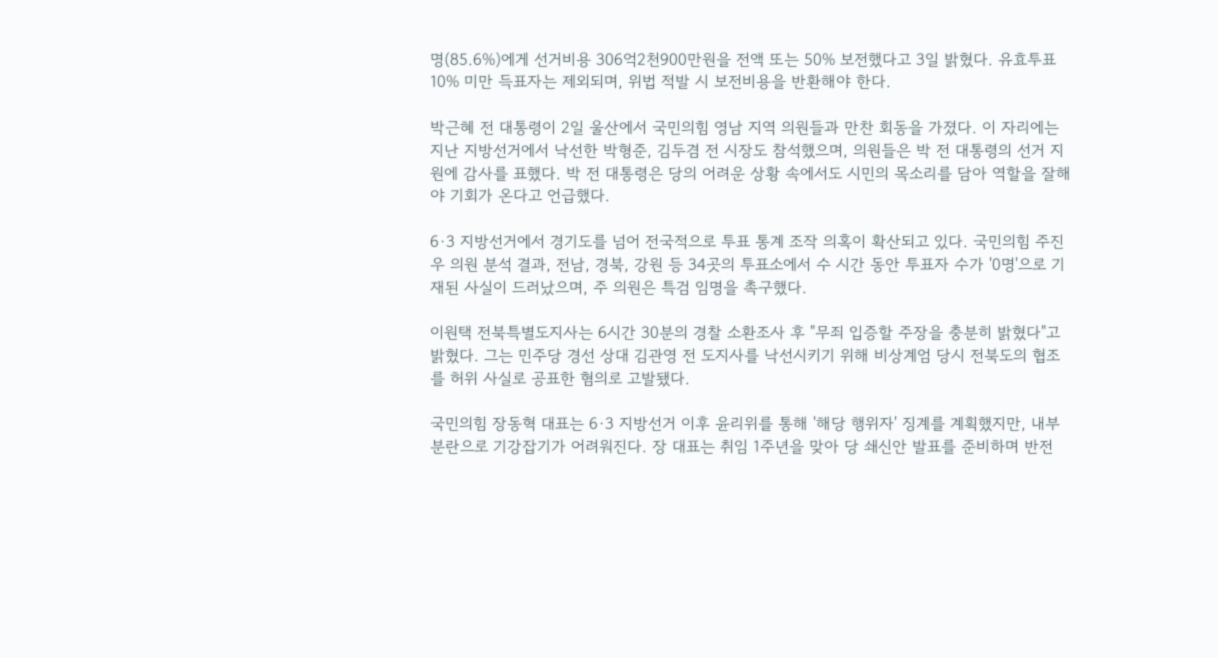명(85.6%)에게 선거비용 306억2천900만원을 전액 또는 50% 보전했다고 3일 밝혔다. 유효투표 10% 미만 득표자는 제외되며, 위법 적발 시 보전비용을 반환해야 한다.

박근혜 전 대통령이 2일 울산에서 국민의힘 영남 지역 의원들과 만찬 회동을 가졌다. 이 자리에는 지난 지방선거에서 낙선한 박형준, 김두겸 전 시장도 참석했으며, 의원들은 박 전 대통령의 선거 지원에 감사를 표했다. 박 전 대통령은 당의 어려운 상황 속에서도 시민의 목소리를 담아 역할을 잘해야 기회가 온다고 언급했다.

6·3 지방선거에서 경기도를 넘어 전국적으로 투표 통계 조작 의혹이 확산되고 있다. 국민의힘 주진우 의원 분석 결과, 전남, 경북, 강원 등 34곳의 투표소에서 수 시간 동안 투표자 수가 '0명'으로 기재된 사실이 드러났으며, 주 의원은 특검 임명을 촉구했다.

이원택 전북특별도지사는 6시간 30분의 경찰 소환조사 후 "무죄 입증할 주장을 충분히 밝혔다"고 밝혔다. 그는 민주당 경선 상대 김관영 전 도지사를 낙선시키기 위해 비상계엄 당시 전북도의 협조를 허위 사실로 공표한 혐의로 고발됐다.

국민의힘 장동혁 대표는 6·3 지방선거 이후 윤리위를 통해 '해당 행위자' 징계를 계획했지만, 내부 분란으로 기강잡기가 어려워진다. 장 대표는 취임 1주년을 맞아 당 쇄신안 발표를 준비하며 반전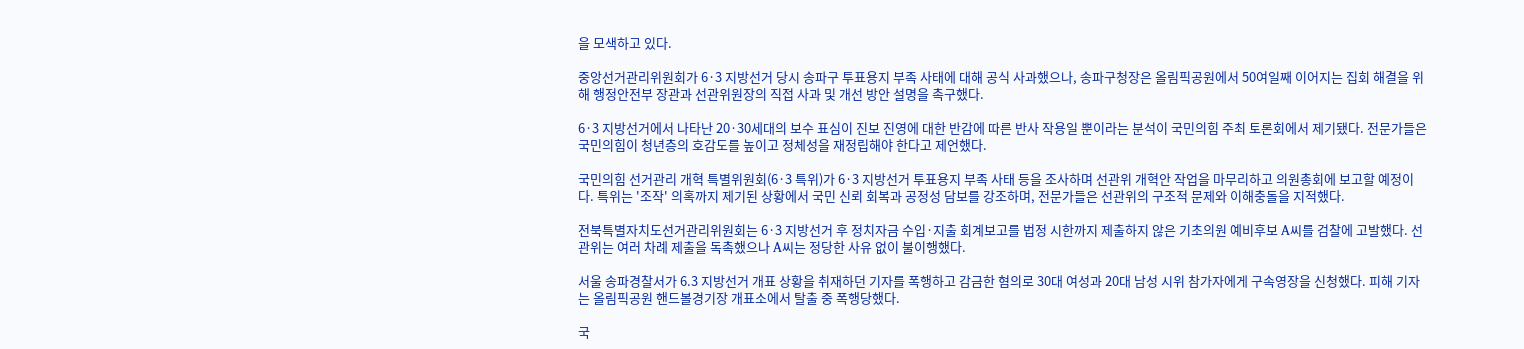을 모색하고 있다.

중앙선거관리위원회가 6·3 지방선거 당시 송파구 투표용지 부족 사태에 대해 공식 사과했으나, 송파구청장은 올림픽공원에서 50여일째 이어지는 집회 해결을 위해 행정안전부 장관과 선관위원장의 직접 사과 및 개선 방안 설명을 촉구했다.

6·3 지방선거에서 나타난 20·30세대의 보수 표심이 진보 진영에 대한 반감에 따른 반사 작용일 뿐이라는 분석이 국민의힘 주최 토론회에서 제기됐다. 전문가들은 국민의힘이 청년층의 호감도를 높이고 정체성을 재정립해야 한다고 제언했다.

국민의힘 선거관리 개혁 특별위원회(6·3 특위)가 6·3 지방선거 투표용지 부족 사태 등을 조사하며 선관위 개혁안 작업을 마무리하고 의원총회에 보고할 예정이다. 특위는 '조작' 의혹까지 제기된 상황에서 국민 신뢰 회복과 공정성 담보를 강조하며, 전문가들은 선관위의 구조적 문제와 이해충돌을 지적했다.

전북특별자치도선거관리위원회는 6·3 지방선거 후 정치자금 수입·지출 회계보고를 법정 시한까지 제출하지 않은 기초의원 예비후보 A씨를 검찰에 고발했다. 선관위는 여러 차례 제출을 독촉했으나 A씨는 정당한 사유 없이 불이행했다.

서울 송파경찰서가 6.3 지방선거 개표 상황을 취재하던 기자를 폭행하고 감금한 혐의로 30대 여성과 20대 남성 시위 참가자에게 구속영장을 신청했다. 피해 기자는 올림픽공원 핸드볼경기장 개표소에서 탈출 중 폭행당했다.

국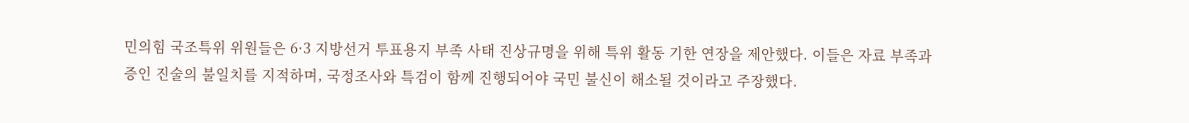민의힘 국조특위 위원들은 6·3 지방선거 투표용지 부족 사태 진상규명을 위해 특위 활동 기한 연장을 제안했다. 이들은 자료 부족과 증인 진술의 불일치를 지적하며, 국정조사와 특검이 함께 진행되어야 국민 불신이 해소될 것이라고 주장했다.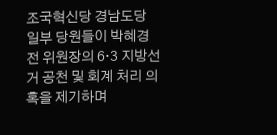조국혁신당 경남도당 일부 당원들이 박혜경 전 위원장의 6·3 지방선거 공천 및 회계 처리 의혹을 제기하며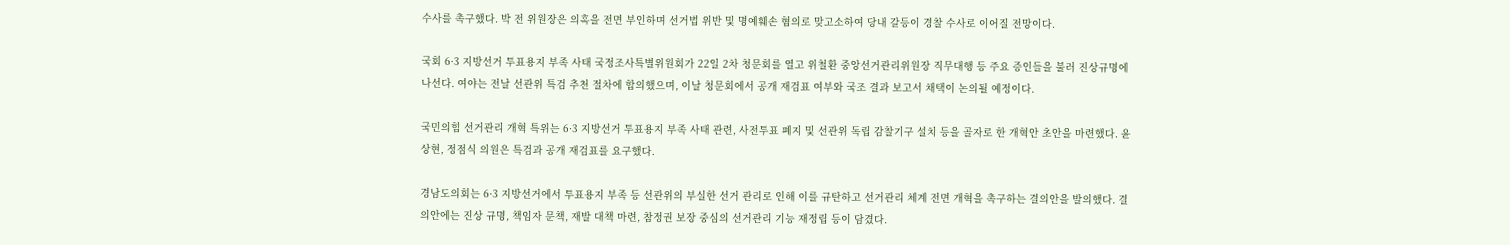수사를 촉구했다. 박 전 위원장은 의혹을 전면 부인하며 선거법 위반 및 명예훼손 혐의로 맞고소하여 당내 갈등이 경찰 수사로 이어질 전망이다.

국회 6·3 지방선거 투표용지 부족 사태 국정조사특별위원회가 22일 2차 청문회를 열고 위철환 중앙선거관리위원장 직무대행 등 주요 증인들을 불러 진상규명에 나선다. 여야는 전날 선관위 특검 추천 절차에 합의했으며, 이날 청문회에서 공개 재검표 여부와 국조 결과 보고서 채택이 논의될 예정이다.

국민의힘 선거관리 개혁 특위는 6·3 지방선거 투표용지 부족 사태 관련, 사전투표 폐지 및 선관위 독립 감찰기구 설치 등을 골자로 한 개혁안 초안을 마련했다. 윤상현, 정점식 의원은 특검과 공개 재검표를 요구했다.

경남도의회는 6·3 지방선거에서 투표용지 부족 등 선관위의 부실한 선거 관리로 인해 이를 규탄하고 선거관리 체계 전면 개혁을 촉구하는 결의안을 발의했다. 결의안에는 진상 규명, 책임자 문책, 재발 대책 마련, 참정권 보장 중심의 선거관리 기능 재정립 등이 담겼다.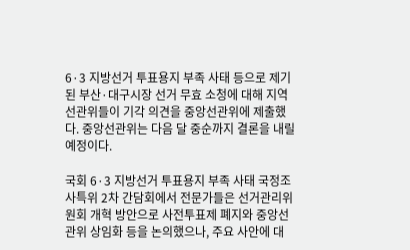6·3 지방선거 투표용지 부족 사태 등으로 제기된 부산·대구시장 선거 무효 소청에 대해 지역 선관위들이 기각 의견을 중앙선관위에 제출했다. 중앙선관위는 다음 달 중순까지 결론을 내릴 예정이다.

국회 6·3 지방선거 투표용지 부족 사태 국정조사특위 2차 간담회에서 전문가들은 선거관리위원회 개혁 방안으로 사전투표제 폐지와 중앙선관위 상임화 등을 논의했으나, 주요 사안에 대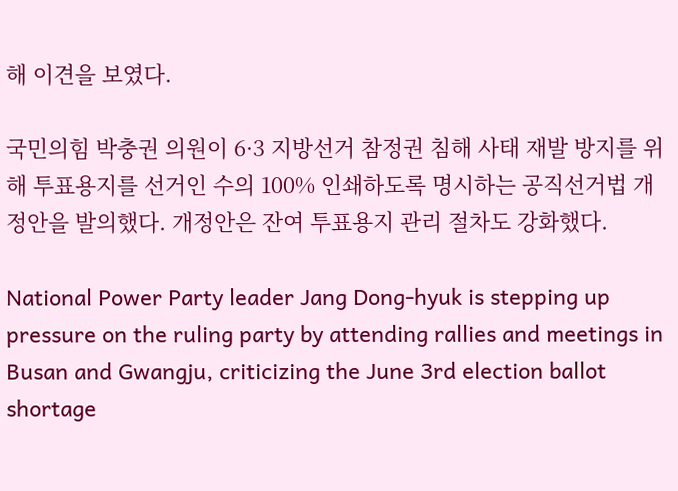해 이견을 보였다.

국민의힘 박충권 의원이 6·3 지방선거 참정권 침해 사태 재발 방지를 위해 투표용지를 선거인 수의 100% 인쇄하도록 명시하는 공직선거법 개정안을 발의했다. 개정안은 잔여 투표용지 관리 절차도 강화했다.

National Power Party leader Jang Dong-hyuk is stepping up pressure on the ruling party by attending rallies and meetings in Busan and Gwangju, criticizing the June 3rd election ballot shortage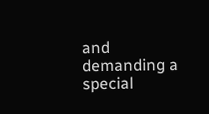and demanding a special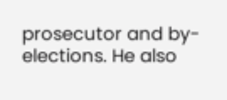prosecutor and by-elections. He also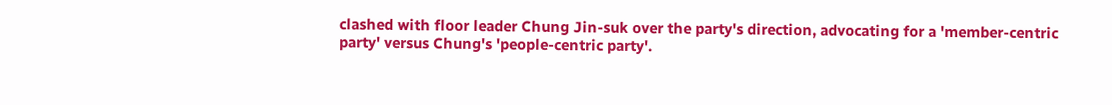clashed with floor leader Chung Jin-suk over the party's direction, advocating for a 'member-centric party' versus Chung's 'people-centric party'.